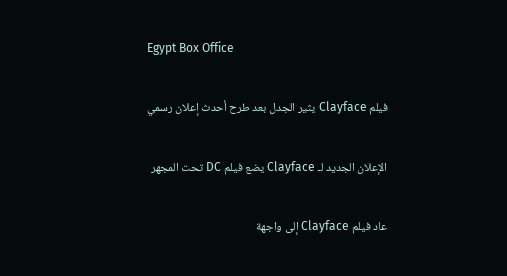Egypt Box Office

فيلم Clayface يثير الجدل بعد طرح أحدث إعلان رسمي

الإعلان الجديد لـ Clayface يضع فيلم DC تحت المجهر

عاد فيلم Clayface إلى واجهة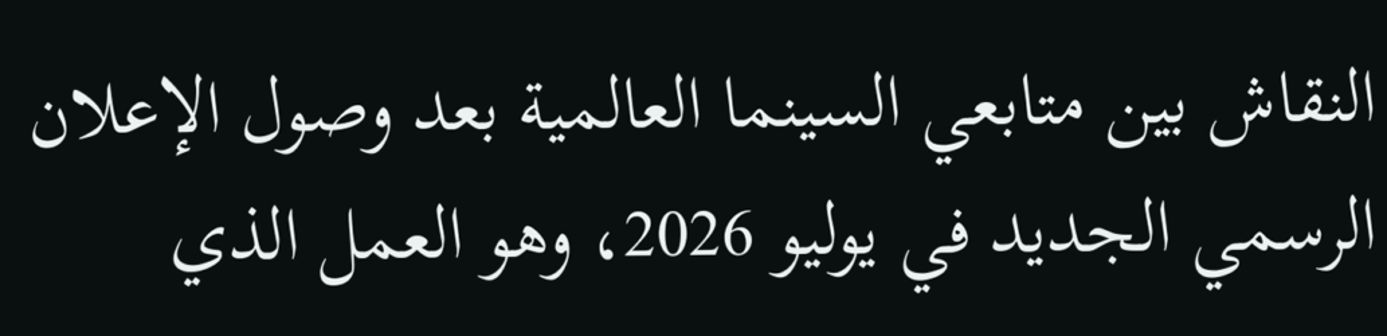النقاش بين متابعي السينما العالمية بعد وصول الإعلان الرسمي الجديد في يوليو 2026، وهو العمل الذي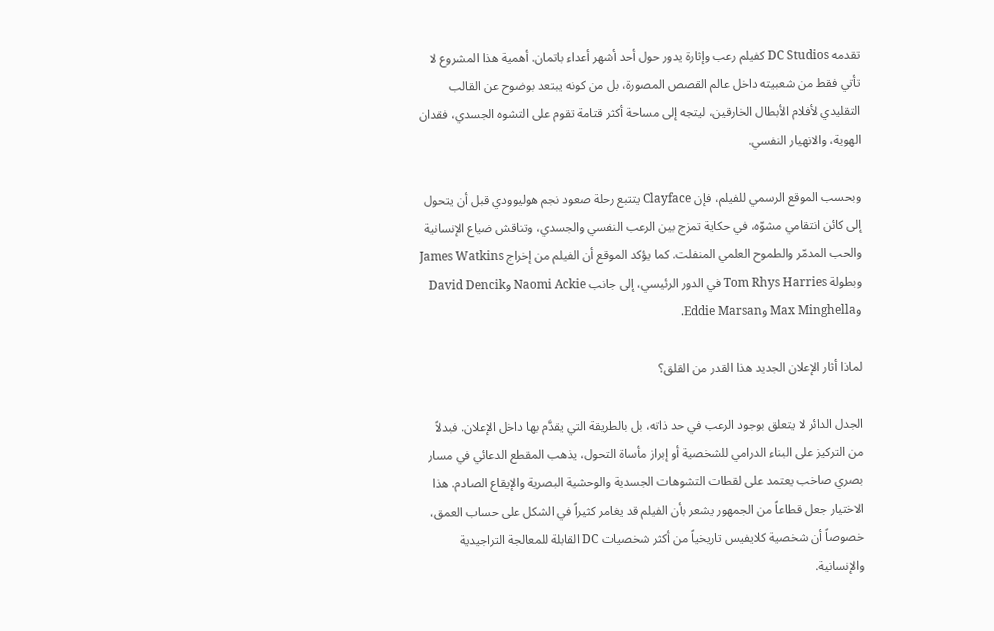تقدمه DC Studios كفيلم رعب وإثارة يدور حول أحد أشهر أعداء باتمان. أهمية هذا المشروع لا تأتي فقط من شعبيته داخل عالم القصص المصورة، بل من كونه يبتعد بوضوح عن القالب التقليدي لأفلام الأبطال الخارقين، ليتجه إلى مساحة أكثر قتامة تقوم على التشوه الجسدي، فقدان الهوية، والانهيار النفسي.

وبحسب الموقع الرسمي للفيلم، فإن Clayface يتتبع رحلة صعود نجم هوليوودي قبل أن يتحول إلى كائن انتقامي مشوّه، في حكاية تمزج بين الرعب النفسي والجسدي، وتناقش ضياع الإنسانية والحب المدمّر والطموح العلمي المنفلت. كما يؤكد الموقع أن الفيلم من إخراج James Watkins وبطولة Tom Rhys Harries في الدور الرئيسي، إلى جانب Naomi Ackie وDavid Dencik وMax Minghella وEddie Marsan.

لماذا أثار الإعلان الجديد هذا القدر من القلق؟

الجدل الدائر لا يتعلق بوجود الرعب في حد ذاته، بل بالطريقة التي يقدَّم بها داخل الإعلان. فبدلاً من التركيز على البناء الدرامي للشخصية أو إبراز مأساة التحول، يذهب المقطع الدعائي في مسار بصري صاخب يعتمد على لقطات التشوهات الجسدية والوحشية البصرية والإيقاع الصادم. هذا الاختيار جعل قطاعاً من الجمهور يشعر بأن الفيلم قد يغامر كثيراً في الشكل على حساب العمق، خصوصاً أن شخصية كلايفيس تاريخياً من أكثر شخصيات DC القابلة للمعالجة التراجيدية والإنسانية.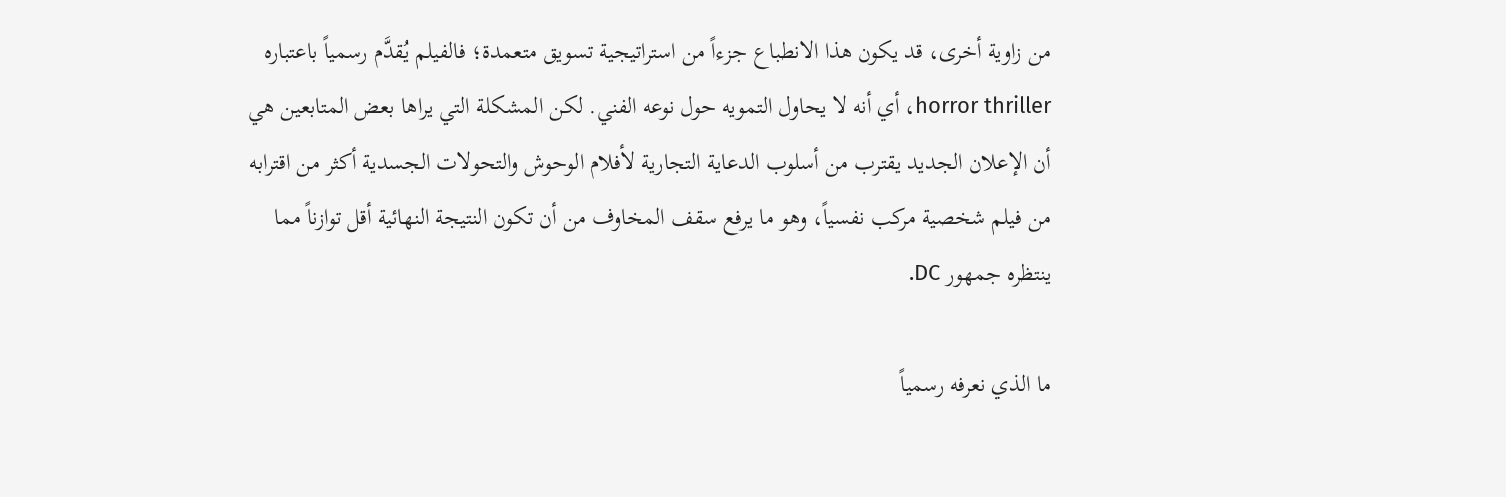من زاوية أخرى، قد يكون هذا الانطباع جزءاً من استراتيجية تسويق متعمدة؛ فالفيلم يُقدَّم رسمياً باعتباره horror thriller، أي أنه لا يحاول التمويه حول نوعه الفني. لكن المشكلة التي يراها بعض المتابعين هي أن الإعلان الجديد يقترب من أسلوب الدعاية التجارية لأفلام الوحوش والتحولات الجسدية أكثر من اقترابه من فيلم شخصية مركب نفسياً، وهو ما يرفع سقف المخاوف من أن تكون النتيجة النهائية أقل توازناً مما ينتظره جمهور DC.

ما الذي نعرفه رسمياً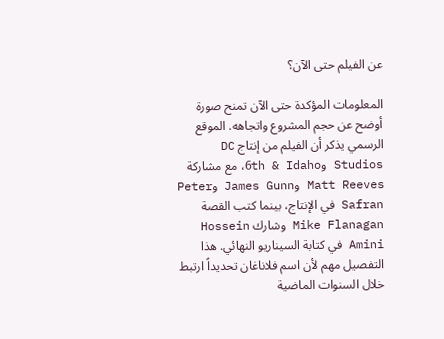عن الفيلم حتى الآن؟

المعلومات المؤكدة حتى الآن تمنح صورة أوضح عن حجم المشروع واتجاهه. الموقع الرسمي يذكر أن الفيلم من إنتاج DC Studios و6th & Idaho، مع مشاركة Matt Reeves وJames Gunn وPeter Safran في الإنتاج، بينما كتب القصة Mike Flanagan وشارك Hossein Amini في كتابة السيناريو النهائي. هذا التفصيل مهم لأن اسم فلاناغان تحديداً ارتبط خلال السنوات الماضية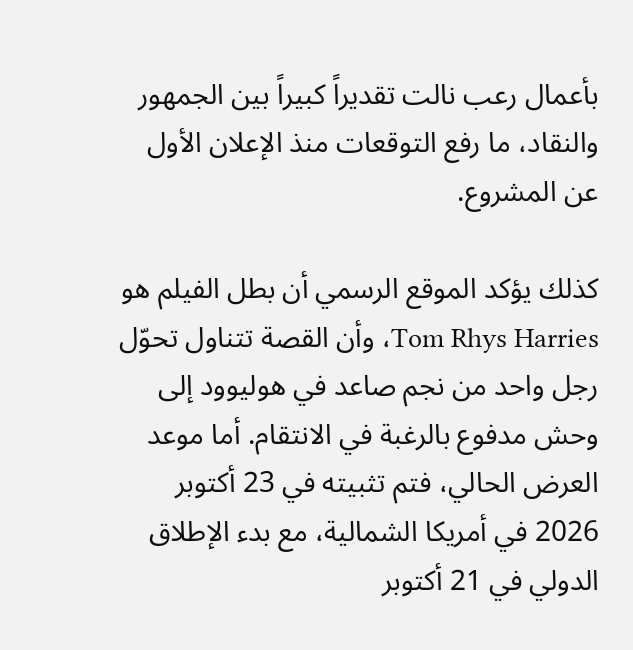بأعمال رعب نالت تقديراً كبيراً بين الجمهور والنقاد، ما رفع التوقعات منذ الإعلان الأول عن المشروع.

كذلك يؤكد الموقع الرسمي أن بطل الفيلم هو Tom Rhys Harries، وأن القصة تتناول تحوّل رجل واحد من نجم صاعد في هوليوود إلى وحش مدفوع بالرغبة في الانتقام. أما موعد العرض الحالي، فتم تثبيته في 23 أكتوبر 2026 في أمريكا الشمالية، مع بدء الإطلاق الدولي في 21 أكتوبر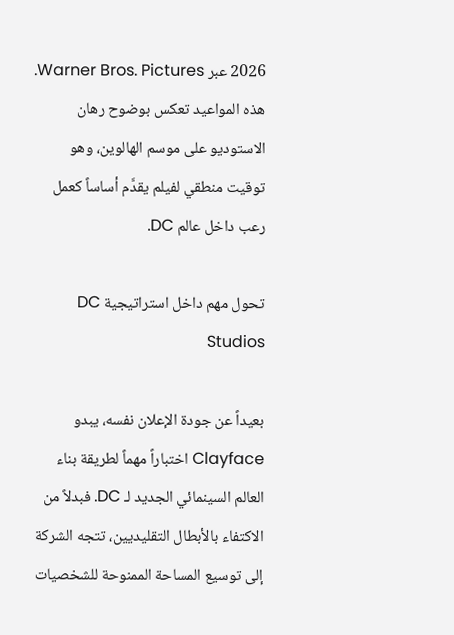2026 عبر Warner Bros. Pictures. هذه المواعيد تعكس بوضوح رهان الاستوديو على موسم الهالوين، وهو توقيت منطقي لفيلم يقدَّم أساساً كعمل رعب داخل عالم DC.

تحول مهم داخل استراتيجية DC Studios

بعيداً عن جودة الإعلان نفسه، يبدو Clayface اختباراً مهماً لطريقة بناء العالم السينمائي الجديد لـ DC. فبدلاً من الاكتفاء بالأبطال التقليديين، تتجه الشركة إلى توسيع المساحة الممنوحة للشخصيات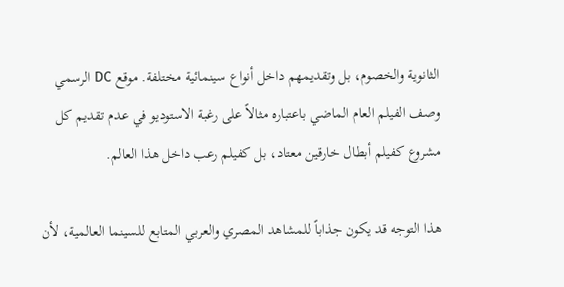الثانوية والخصوم، بل وتقديمهم داخل أنواع سينمائية مختلفة. موقع DC الرسمي وصف الفيلم العام الماضي باعتباره مثالاً على رغبة الاستوديو في عدم تقديم كل مشروع كفيلم أبطال خارقين معتاد، بل كفيلم رعب داخل هذا العالم.

هذا التوجه قد يكون جذاباً للمشاهد المصري والعربي المتابع للسينما العالمية، لأن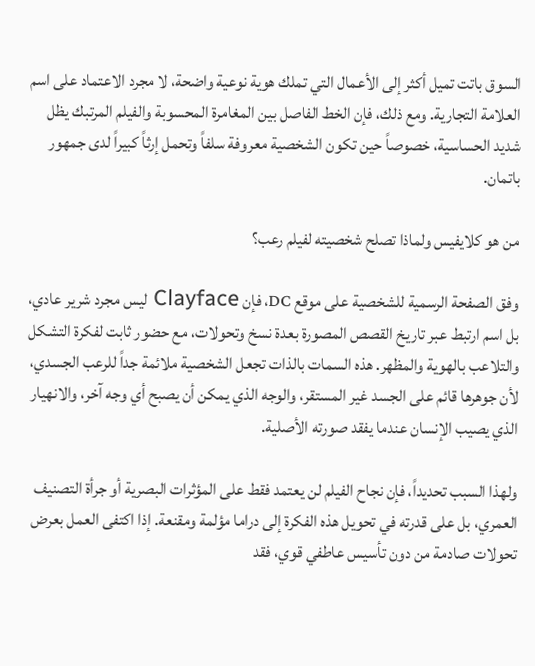السوق باتت تميل أكثر إلى الأعمال التي تملك هوية نوعية واضحة، لا مجرد الاعتماد على اسم العلامة التجارية. ومع ذلك، فإن الخط الفاصل بين المغامرة المحسوبة والفيلم المرتبك يظل شديد الحساسية، خصوصاً حين تكون الشخصية معروفة سلفاً وتحمل إرثاً كبيراً لدى جمهور باتمان.

من هو كلايفيس ولماذا تصلح شخصيته لفيلم رعب؟

وفق الصفحة الرسمية للشخصية على موقع DC، فإن Clayface ليس مجرد شرير عادي، بل اسم ارتبط عبر تاريخ القصص المصورة بعدة نسخ وتحولات، مع حضور ثابت لفكرة التشكل والتلاعب بالهوية والمظهر. هذه السمات بالذات تجعل الشخصية ملائمة جداً للرعب الجسدي، لأن جوهرها قائم على الجسد غير المستقر، والوجه الذي يمكن أن يصبح أي وجه آخر، والانهيار الذي يصيب الإنسان عندما يفقد صورته الأصلية.

ولهذا السبب تحديداً، فإن نجاح الفيلم لن يعتمد فقط على المؤثرات البصرية أو جرأة التصنيف العمري، بل على قدرته في تحويل هذه الفكرة إلى دراما مؤلمة ومقنعة. إذا اكتفى العمل بعرض تحولات صادمة من دون تأسيس عاطفي قوي، فقد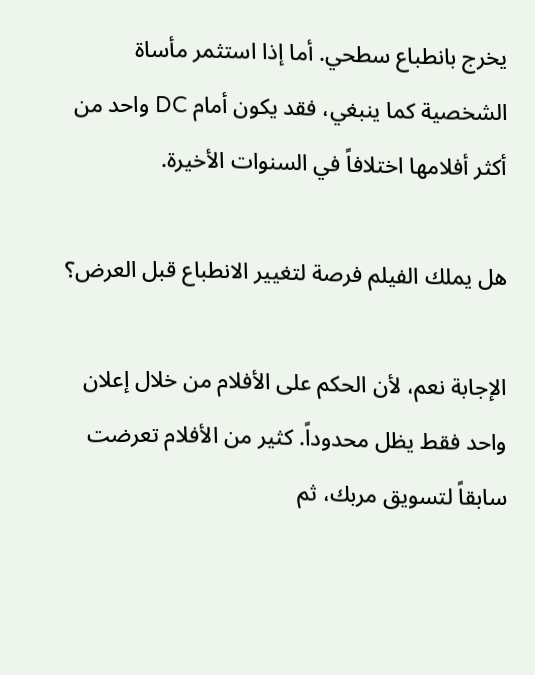يخرج بانطباع سطحي. أما إذا استثمر مأساة الشخصية كما ينبغي، فقد يكون أمام DC واحد من أكثر أفلامها اختلافاً في السنوات الأخيرة.

هل يملك الفيلم فرصة لتغيير الانطباع قبل العرض؟

الإجابة نعم، لأن الحكم على الأفلام من خلال إعلان واحد فقط يظل محدوداً. كثير من الأفلام تعرضت سابقاً لتسويق مربك، ثم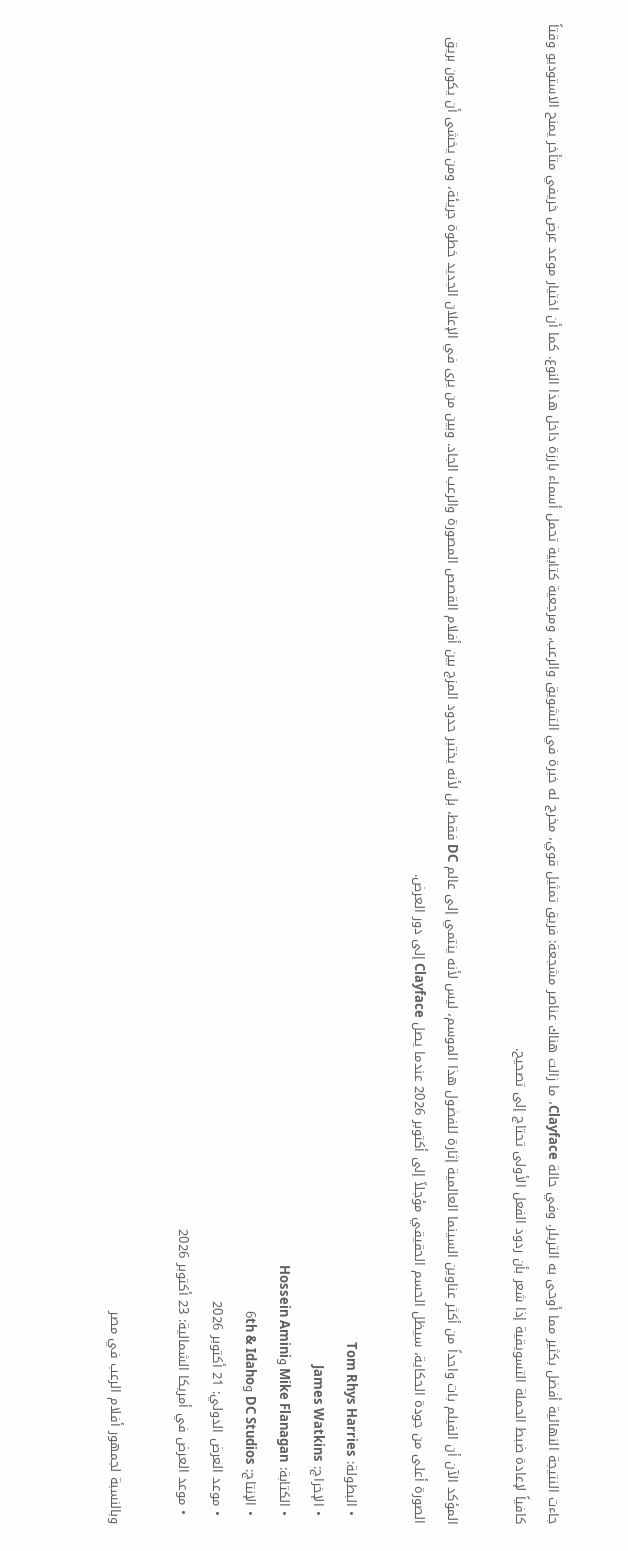جاءت النتيجة النهائية أفضل بكثير مما أوحى به التريلر. وفي حالة Clayface، ما زالت هناك عناصر مشجعة: فريق تمثيل قوي، مخرج له خبرة في التشويق والرعب، ومرجعية كتابية تحمل أسماء بارزة داخل هذا النوع. كما أن اختيار موعد عرض خريفي متأخر يمنح الاستوديو وقتاً كافياً لإعادة ضبط الحملة التسويقية إذا شعر بأن ردود الفعل الأولى تحتاج إلى تصحيح.

المؤكد الآن أن الفيلم بات واحداً من أكثر عناوين السينما العالمية إثارة للفضول هذا الموسم، ليس لأنه ينتمي إلى عالم DC فقط، بل لأنه يختبر حدود المزج بين أفلام القصص المصورة والرعب الجاد. وبين من يرى في الإعلان الجديد خطوة جريئة، ومن يخشى أن يكون بريق الصورة أعلى من جودة الحكاية، سيظل الحسم الحقيقي مؤجلاً إلى أكتوبر 2026 عندما يصل Clayface إلى دور العرض.

  • البطولة: Tom Rhys Harries
  • الإخراج: James Watkins
  • الكتابة: Mike Flanagan وHossein Amini
  • الإنتاج: DC Studios و6th & Idaho
  • موعد العرض الدولي: 21 أكتوبر 2026
  • موعد العرض في أمريكا الشمالية: 23 أكتوبر 2026

وبالنسبة لجمهور أفلام الرعب في مصر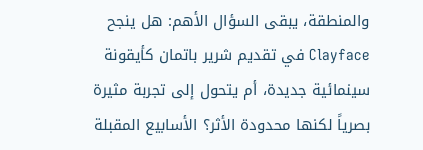والمنطقة، يبقى السؤال الأهم: هل ينجح Clayface في تقديم شرير باتمان كأيقونة سينمائية جديدة، أم يتحول إلى تجربة مثيرة بصرياً لكنها محدودة الأثر؟ الأسابيع المقبلة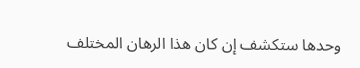وحدها ستكشف إن كان هذا الرهان المختلف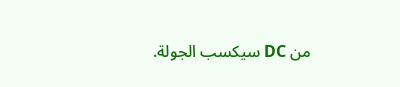من DC سيكسب الجولة.